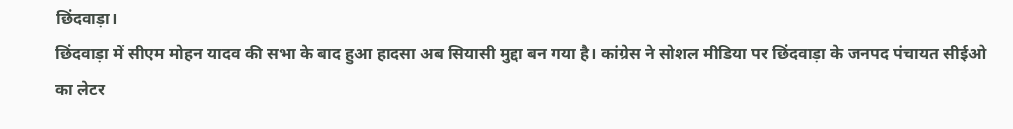छिंदवाड़ा।
छिंदवाड़ा में सीएम मोहन यादव की सभा के बाद हुआ हादसा अब सियासी मुद्दा बन गया है। कांग्रेस ने सोशल मीडिया पर छिंदवाड़ा के जनपद पंचायत सीईओ का लेटर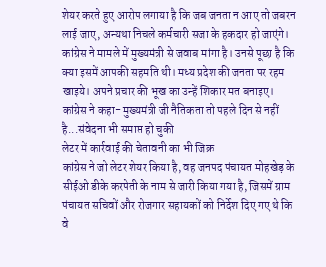शेयर करते हुए आरोप लगाया है कि जब जनता न आए तो जबरन लाई जाए, अन्यथा निचले कर्मचारी सजा के हकदार हो जाएंगे। कांग्रेस ने मामले में मुख्यमंत्री से जवाब मांगा है। उनसे पूछा है कि क्या इसमें आपकी सहमति थी। मध्य प्रदेश की जनता पर रहम खाइये। अपने प्रचार की भूख का उन्हें शिकार मत बनाइए। कांग्रेस ने कहा- मुख्यमंत्री जी नैतिकता तो पहले दिन से नहीं है...संवेदना भी समाप्त हो चुकी
लेटर में कार्रवाई की चेतावनी का भी जिक्र
कांग्रेस ने जो लेटर शेयर किया है, वह जनपद पंचायत मोहखेड़ के सीईओ डीके करपेती के नाम से जारी किया गया है, जिसमें ग्राम पंचायत सचिवों और रोजगार सहायकों को निर्देश दिए गए थे कि वे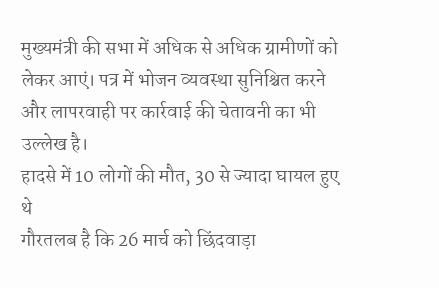मुख्यमंत्री की सभा में अधिक से अधिक ग्रामीणों को लेकर आएं। पत्र में भोजन व्यवस्था सुनिश्चित करने और लापरवाही पर कार्रवाई की चेतावनी का भी उल्लेख है।
हादसे में 10 लोगों की मौत, 30 से ज्यादा घायल हुए थे
गौरतलब है कि 26 मार्च को छिंदवाड़ा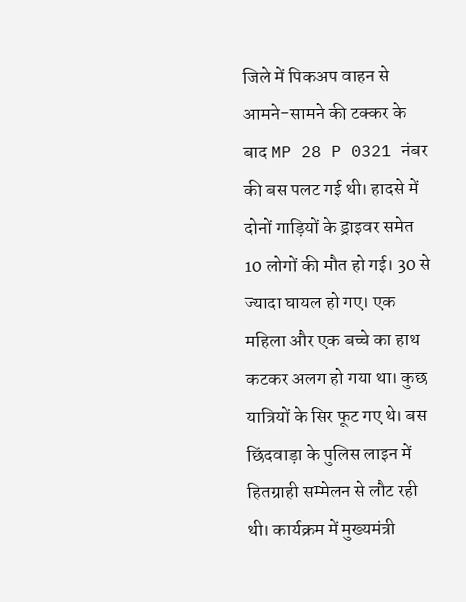जिले में पिकअप वाहन से आमने-सामने की टक्कर के बाद MP 28 P 0321 नंबर की बस पलट गई थी। हादसे में दोनों गाड़ियों के ड्राइवर समेत 10 लोगों की मौत हो गई। 30 से ज्यादा घायल हो गए। एक महिला और एक बच्चे का हाथ कटकर अलग हो गया था। कुछ यात्रियों के सिर फूट गए थे। बस छिंदवाड़ा के पुलिस लाइन में हितग्राही सम्मेलन से लौट रही थी। कार्यक्रम में मुख्यमंत्री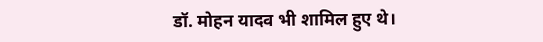डॉ. मोहन यादव भी शामिल हुए थे।